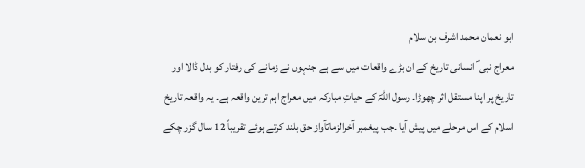ابو نعمان محمد اشرف بن سلام
معراج نبی ؐ انسانی تاریخ کے ان بڑے واقعات میں سے ہے جنہوں نے زمانے کی رفتار کو بدل ڈالا اور تاریخ پر اپنا مستقل اثر چھوڑا۔ رسول اللہؐ کے حیاتِ مبارکہ میں معراج اہم ترین واقعہ ہے۔ یہ واقعہ تاریخ اسلام کے اس مرحلے میں پیش آیا ۔جب پیغمبر آخرالزماںؐآواز حق بلند کرتے ہوئے تقریباً 12 سال گزر چکے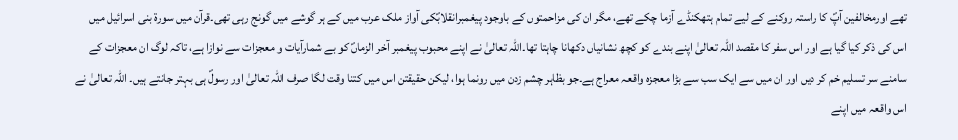تھے اورمخالفین آپؐ کا راستہ روکنے کے لیے تمام ہتھکنڈے آزما چکے تھے، مگر ان کی مزاحمتوں کے باوجود پیغمبرانقلابؐکی آواز ملک عرب میں کے ہر گوشے میں گونج رہی تھی۔قرآن میں سورة بنی اسرائیل میں اس کی ذکر کیا گیا ہے اور اس سفر کا مقصد اللہ تعالیٰ اپنے بندے کو کچھ نشانیاں دکھانا چاہتا تھا۔اللہ تعالیٰ نے اپنے محبوب پیغمبر آخر الزماںؐ کو بے شمارآیات و معجزات سے نوازا ہے، تاکہ لوگ ان معجزات کے سامنے سر تسلیم خم کر دیں اور ان میں سے ایک سب سے بڑا معجزہ واقعہ معراج ہے۔جو بظاہر چشم زدن میں رونما ہوا، لیکن حقیقتن اس میں کتنا وقت لگا صرف اللہ تعالیٰ اور رسولؐ ہی بہتر جانتے ہیں۔ اللہ تعالیٰ نے اس واقعہ میں اپنے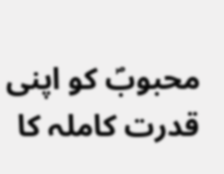محبوبؐ کو اپنی قدرت کاملہ کا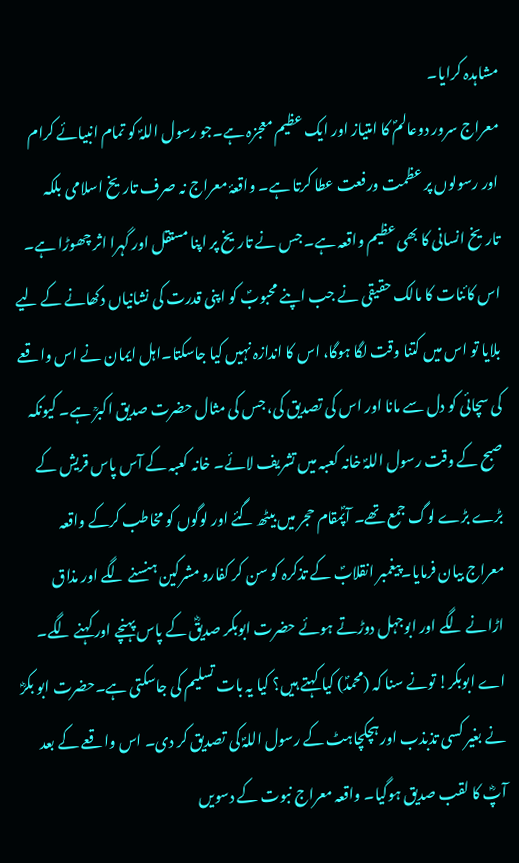مشاہدہ کرایا۔
معراج سرور دوعالمؐ کا امتیاز اور ایک عظیم معجزہ ہے۔جو رسول اللہؐ کو تمام انبیائے کرام اور رسولوں پر عظمت ورفعت عطا کرتا ہے۔ واقعۂ معراج نہ صرف تاریخ اسلامی بلکہ تاریخ انسانی کا بھی عظیم واقعہ ہے۔ جس نے تاریخ پر اپنا مستقل اور گہرا اثر چھوڑا ہے۔
اس کائنات کا مالک حقیقی نے جب اپنے محبوبؐ کو اپنی قدرت کی نشانیاں دکھانے کے لیے بلایا تو اس میں کتنا وقت لگا ہوگا، اس کا اندازہ نہیں کیا جاسکتا۔اہل ایمان نے اس واقعے کی سچائی کو دل سے مانا اور اس کی تصدیق کی، جس کی مثال حضرت صدیق اکبرؒ ہے۔ کیونکہ صبح کے وقت رسول اللہؐ خانہ کعبہ میں تشریف لائے۔ خانہ کعبہ کے آس پاس قریش کے بڑے بڑے لوگ جمع تھے۔ آپؐمقام حجر میں بیٹھ گئے اور لوگوں کو مخاطب کرکے واقعہ معراج بیان فرمایا۔پیغمبر انقلابؐ کے تذکرہ کو سن کر کفارو مشرکین ہنسنے لگے اور مذاق اڑانے لگے اور ابوجہل دوڑتے ہوئے حضرت ابوبکر صدیقؓ کے پاس پہنچے اور کہنے لگے۔ اے ابوبکر! تونے سنا کہ (محمدؐ) کیا کہتے ہیں؟ کیا یہ بات تسلیم کی جاسکتی ہے۔حضرت ابو بکرؓ نے بغیر کسی تذبذب اور ہچکچاہٹ کے رسول اللہؐ کی تصدیق کر دی۔ اس واقعے کے بعد آپؓ کا لقب صدیق ہوگیا۔ واقعہ معراج نبوت کے دسویں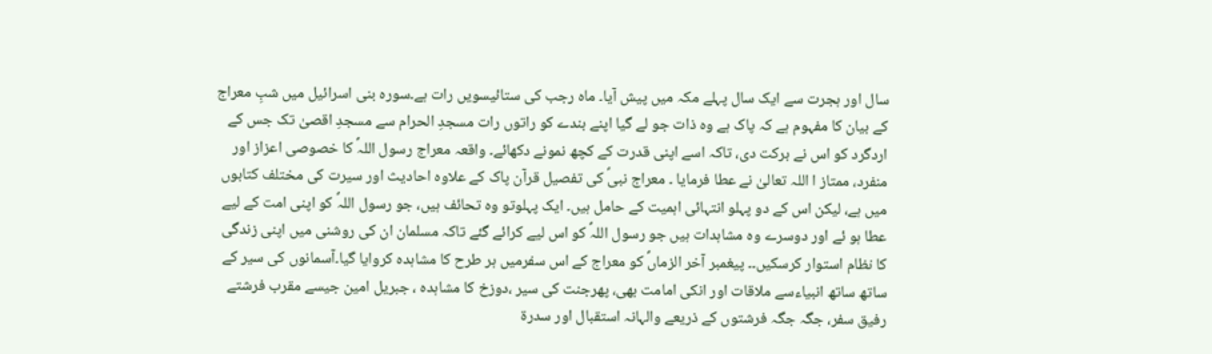سال اور ہجرت سے ایک سال پہلے مکہ میں پیش آیا۔ ماہ رجب کی ستائیسویں رات ہے۔سورہ بنی اسرائیل میں شبِ معراج کے بیان کا مفہوم ہے کہ پاک ہے وہ ذات جو لے گیا اپنے بندے کو راتوں رات مسجدِ الحرام سے مسجدِ اقصیٰ تک جس کے اردگرد کو اس نے برکت دی، تاکہ اسے اپنی قدرت کے کچھ نمونے دکھائے۔ واقعہ معراج رسول اللہؐ کا خصوصی اعزاز اور منفرد، ممتاز ا اللہ تعالیٰ نے عطا فرمایا ۔ معراج نبیؐ کی تفصیل قرآن پاک کے علاوہ احادیث اور سیرت کی مختلف کتابوں میں ہے، لیکن اس کے دو پہلو انتہائی اہمیت کے حامل ہیں۔ ایک پہلوتو وہ تحائف ہیں، جو رسول اللہؐ کو اپنی امت کے لیے عطا ہو ئے اور دوسرے وہ مشاہدات ہیں جو رسول اللہؐ کو اس لیے کرائے گئے تاکہ مسلمان ان کی روشنی میں اپنی زندگی کا نظام استوار کرسکیں۔۔ پیغمبر آخر الزماںؐ کو معراج کے اس سفرمیں ہر طرح کا مشاہدہ کروایا گیا۔آسمانوں کی سیر کے ساتھ ساتھ انبیاءسے ملاقات اور انکی امامت بھی، پھرجنت کی سیر ،دوزخ کا مشاہدہ ، جبریل امین جیسے مقرب فرشتے رفیق سفر، جگہ جگہ فرشتوں کے ذریعے والہانہ استقبال اور سدرة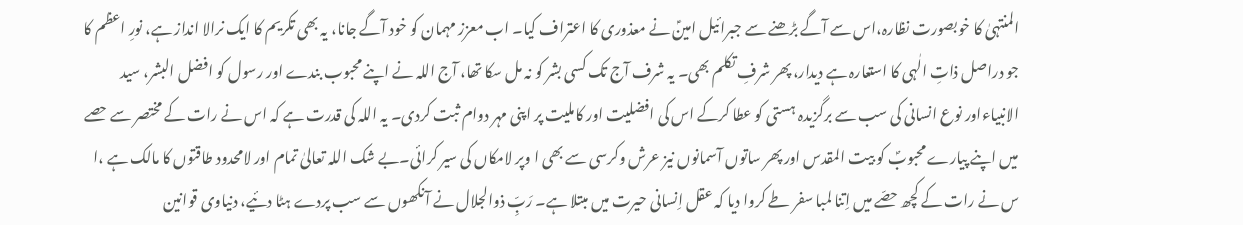المنتہیٰ کا خوبصورت نظارہ،اس سے آگے بڑھنے سے جبرائیل امینؑ نے معذوری کا اعتراف کیا۔ اب معزز مہمان کو خود آگے جانا، یہ بھی تکریم کا ایک نرالا انداز ہے، نورِ اعظم کا جو دراصل ذاتِ الٰہی کا استعارہ ہے دیدار، پھر شرفِ تکلم بھی۔ یہ شرف آج تک کسی بشر کو نہ مل سکا تھا، آج اللہ نے اپنے محبوب بندے اور رسول کو افضل البشر، سید الانبیاءاور نوع انسانی کی سب سے برگزیدہ ہستی کو عطا کرکے اس کی افضلیت اور کاملیت پر اپنی مہر دوام ثبت کردی۔ یہ اللہ کی قدرت ہے کہ اس نے رات کے مختصر سے حصے میں اپنے پیارے محبوبؐ کو بیت المقدس اور پھر ساتوں آسمانوں نیز عرش وکرسی سے بھی ا وپر لامکاں کی سیر کرائی۔بے شک اللہ تعالیٰ تمام اور لامحدود طاقتوں کا مالک ہے ،ا س نے رات کے کچھ حصّے میں اِتنا لمبا سفر طے کروا دیا کہ عقل اِنسانی حیرت میں مبتلا ہے۔ رَبِّ ذوالجلال نے آنکھوں سے سب پردے ہٹا دئیے، دنیاوی قوانین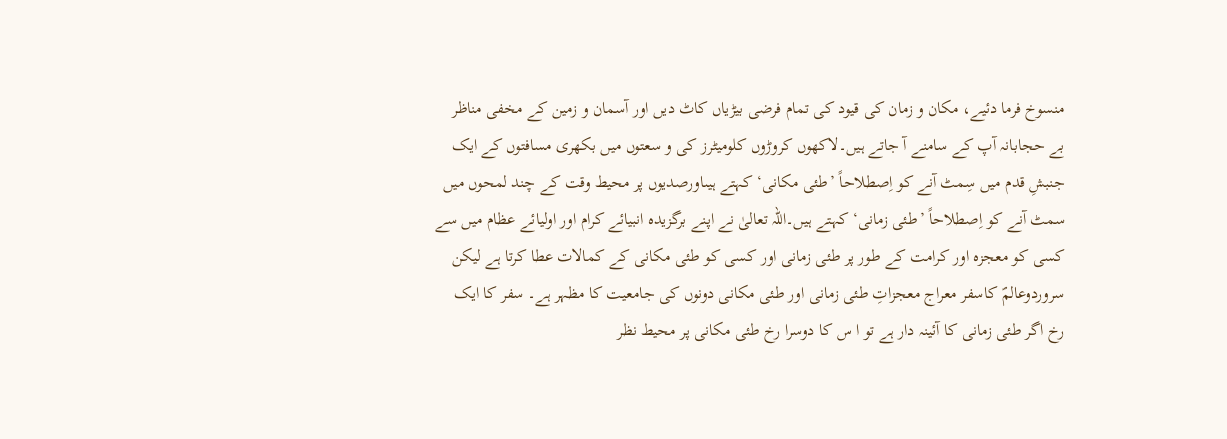منسوخ فرما دئیے، مکان و زمان کی قیود کی تمام فرضی بیڑیاں کاٹ دیں اور آسمان و زمین کے مخفی مناظر بے حجابانہ آپ کے سامنے آ جاتے ہیں۔لاکھوں کروڑوں کلومیٹرز کی و سعتوں میں بکھری مسافتوں کے ایک جنبشِ قدم میں سِمٹ آنے کو اِصطلاحاً ’طئی مکانی‘ کہتے ہیںاورصدیوں پر محیط وقت کے چند لمحوں میں سمٹ آنے کو اِصطلاحاً ’طئی زمانی‘ کہتے ہیں۔اللہ تعالیٰ نے اپنے برگزیدہ انبیائے کرام اور اولیائے عظام میں سے کسی کو معجزہ اور کرامت کے طور پر طئی زمانی اور کسی کو طئی مکانی کے کمالات عطا کرتا ہے لیکن سروردوعالمؐ کاسفر معراج معجزاتِ طئی زمانی اور طئی مکانی دونوں کی جامعیت کا مظہر ہے۔ سفر کا ایک رخ اگر طئی زمانی کا آئینہ دار ہے تو ا س کا دوسرا رخ طئی مکانی پر محیط نظر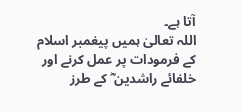آتا ہے۔
اللہ تعالیٰ ہمیں پیغمبر اسلام کے فرمودات پر عمل کرنے اور خلفائے راشدین ؓ کے طرز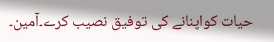حیات کواپنانے کی توفیق نصیب کرے۔آمین۔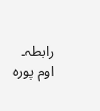رابطہ۔ اوم پورہ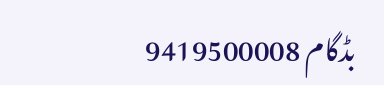بڈگام 9419500008